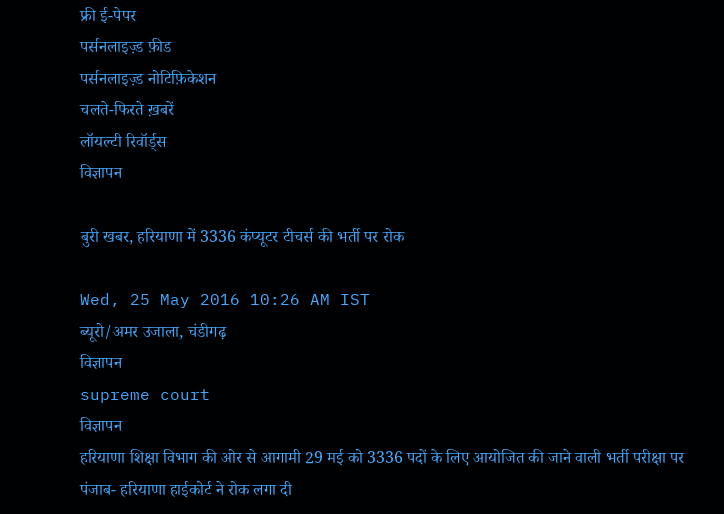फ्री ई-पेपर
पर्सनलाइज़्ड फ़ीड
पर्सनलाइज़्ड नोटिफ़िकेशन
चलते-फिरते ख़बरें
लॉयल्टी रिवॉर्ड्स
विज्ञापन

बुरी खबर, हरियाणा में 3336 कंप्यूटर टीचर्स की भर्ती पर रोक

Wed, 25 May 2016 10:26 AM IST
ब्यूरो/अमर उजाला, चंडीगढ़
विज्ञापन
supreme court
विज्ञापन
हरियाणा शिक्षा विभाग की ओर से आगामी 29 मई को 3336 पदों के लिए आयोजित की जाने वाली भर्ती परीक्षा पर पंजाब- हरियाणा हाईकोर्ट ने रोक लगा दी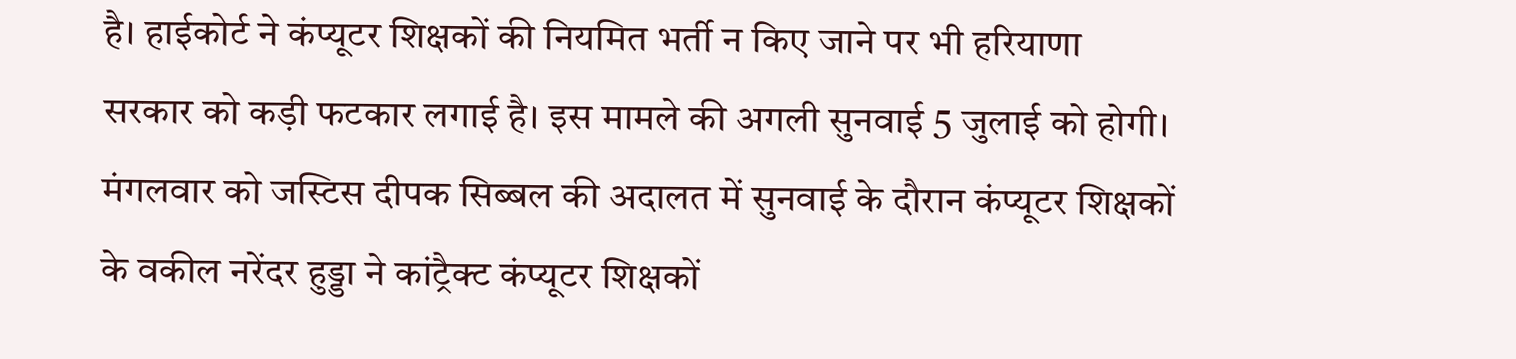है। हाईकोर्ट ने कंप्यूटर शिक्षकों की नियमित भर्ती न किए जाने पर भी हरियाणा सरकार को कड़ी फटकार लगाई है। इस मामले की अगली सुनवाई 5 जुलाई को होगी। मंगलवार को जस्टिस दीपक सिब्बल की अदालत में सुनवाई के दौरान कंप्यूटर शिक्षकों के वकील नरेंदर हुड्डा ने कांट्रैक्ट कंप्यूटर शिक्षकों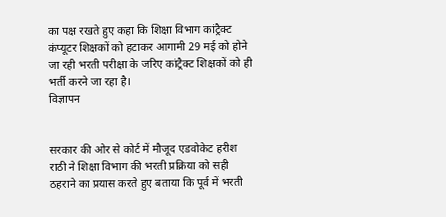का पक्ष रखते हुए कहा कि शिक्षा विभाग कांट्रैक्ट कंप्यूटर शिक्षकों को हटाकर आगामी 29 मई को होने जा रही भरती परीक्षा के जरिए कांट्रैक्ट शिक्षकों को ही भर्ती करने जा रहा है।
विज्ञापन


सरकार की ओर से कोर्ट में मौजूद एडवोकेट हरीश राठी ने शिक्षा विभाग की भरती प्रक्रिया को सही ठहराने का प्रयास करते हुए बताया कि पूर्व में भरती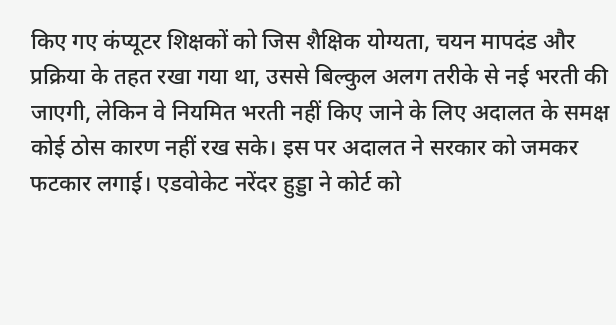किए गए कंप्यूटर शिक्षकों को जिस शैक्षिक योग्यता, चयन मापदंड और प्रक्रिया के तहत रखा गया था, उससे बिल्कुल अलग तरीके से नई भरती की जाएगी, लेकिन वे नियमित भरती नहीं किए जाने के लिए अदालत के समक्ष कोई ठोस कारण नहीं रख सके। इस पर अदालत ने सरकार को जमकर फटकार लगाई। एडवोकेट नरेंदर हुड्डा ने कोर्ट को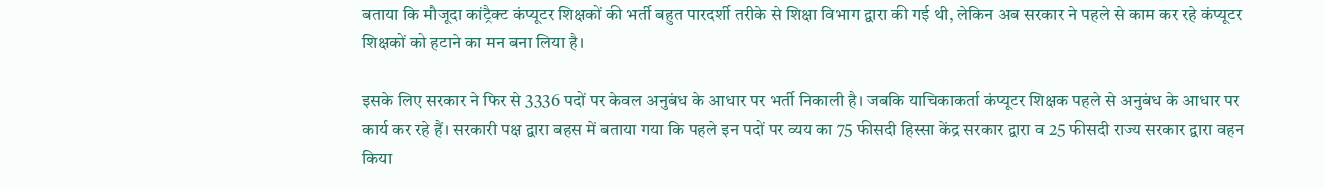बताया कि मौजूदा कांट्रैक्ट कंप्यूटर शिक्षकों की भर्ती बहुत पारदर्शी तरीके से शिक्षा विभाग द्वारा की गई थी, लेकिन अब सरकार ने पहले से काम कर रहे कंप्यूटर शिक्षकों को हटाने का मन बना लिया है।

इसके लिए सरकार ने फिर से 3336 पदों पर केवल अनुबंध के आधार पर भर्ती निकाली है। जबकि याचिकाकर्ता कंप्यूटर शिक्षक पहले से अनुबंध के आधार पर कार्य कर रहे हैं। सरकारी पक्ष द्वारा बहस में बताया गया कि पहले इन पदों पर व्यय का 75 फीसदी हिस्सा केंद्र सरकार द्वारा व 25 फीसदी राज्य सरकार द्वारा वहन किया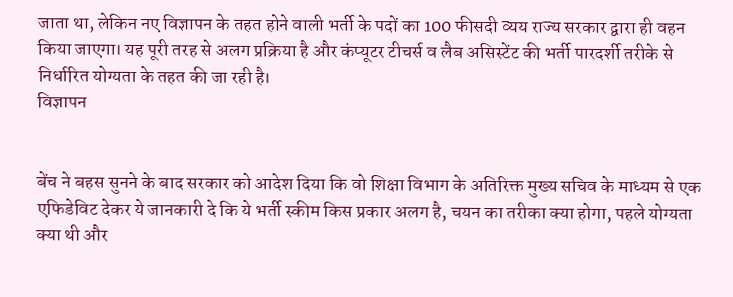जाता था, लेकिन नए विज्ञापन के तहत होने वाली भर्ती के पदों का 100 फीसदी व्यय राज्य सरकार द्वारा ही वहन किया जाएगा। यह पूरी तरह से अलग प्रक्रिया है और कंप्यूटर टीचर्स व लैब असिस्टेंट की भर्ती पारदर्शी तरीके से निर्धारित योग्यता के तहत की जा रही है।
विज्ञापन


बेंच ने बहस सुनने के बाद सरकार को आदेश दिया कि वो शिक्षा विभाग के अतिरिक्त मुख्य सचिव के माध्यम से एक एफिडेविट देकर ये जानकारी दे कि ये भर्ती स्कीम किस प्रकार अलग है, चयन का तरीका क्या होगा, पहले योग्यता क्या थी और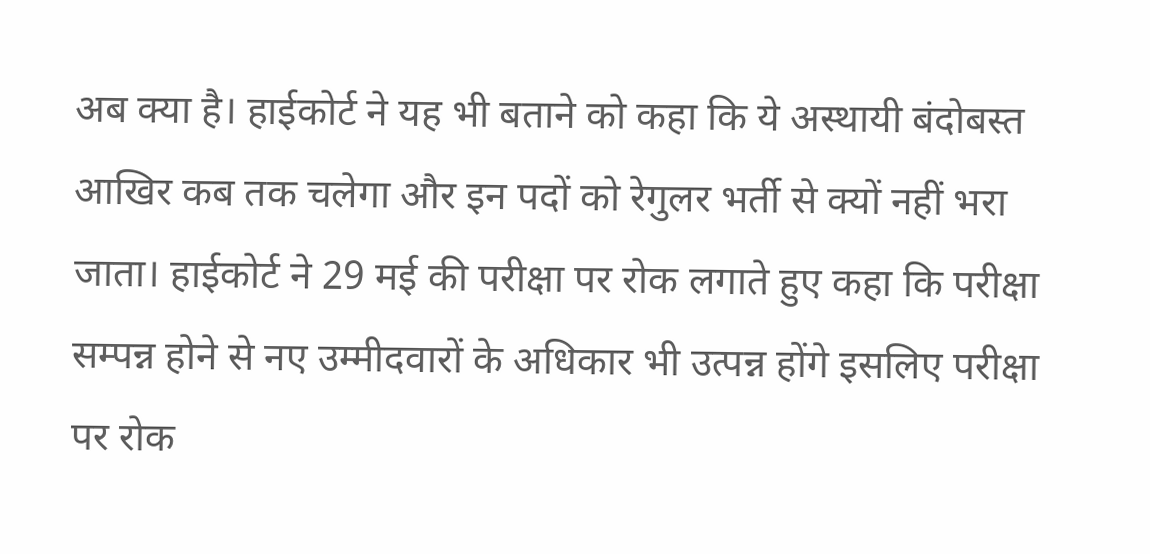अब क्या है। हाईकोर्ट ने यह भी बताने को कहा कि ये अस्थायी बंदोबस्त आखिर कब तक चलेगा और इन पदों को रेगुलर भर्ती से क्यों नहीं भरा जाता। हाईकोर्ट ने 29 मई की परीक्षा पर रोक लगाते हुए कहा कि परीक्षा सम्पन्न होने से नए उम्मीदवारों के अधिकार भी उत्पन्न होंगे इसलिए परीक्षा पर रोक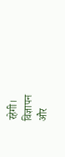रहेगी।
विज्ञापन
और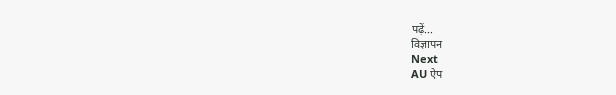पढ़ें...
विज्ञापन
Next
AU ऐप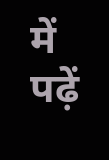में पढ़ें